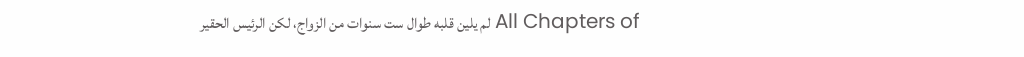All Chapters of لم يلين قلبه طوال ست سنوات من الزواج، لكن الرئيس الحقير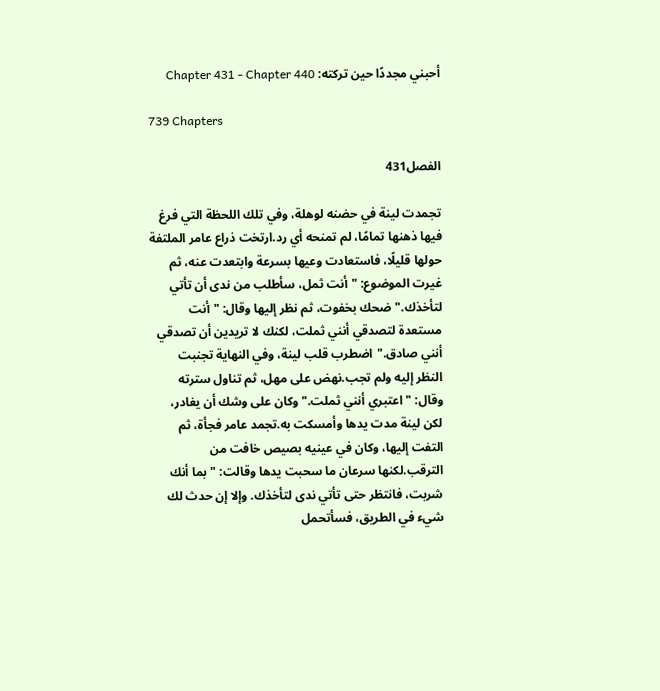أحبني مجددًا حين تركته: Chapter 431 - Chapter 440

739 Chapters

الفصل431

تجمدت لينة في حضنه لوهلة، وفي تلك اللحظة التي فرغ فيها ذهنها تمامًا، لم تمنحه أي رد.ارتخت ذراع عامر الملتفة حولها قليلًا، فاستعادت وعيها بسرعة وابتعدت عنه، ثم غيرت الموضوع: "أنت ثمل، سأطلب من ندى أن تأتي لتأخذك."ضحك بخفوت، ثم نظر إليها وقال: "أنت مستعدة لتصدقي أنني ثملت، لكنك لا تريدين أن تصدقي أنني صادق."اضطرب قلب لينة، وفي النهاية تجنبت النظر إليه ولم تجب.نهض على مهل، ثم تناول سترته وقال: "اعتبري أنني ثملت."وكان على وشك أن يغادر، لكن لينة مدت يدها وأمسكت به.تجمد عامر فجأة، ثم التفت إليها، وكان في عينيه بصيص خافت من الترقب.لكنها سرعان ما سحبت يدها وقالت: "بما أنك شربت، فانتظر حتى تأتي ندى لتأخذك. وإلا إن حدث لك شيء في الطريق، فسأتحمل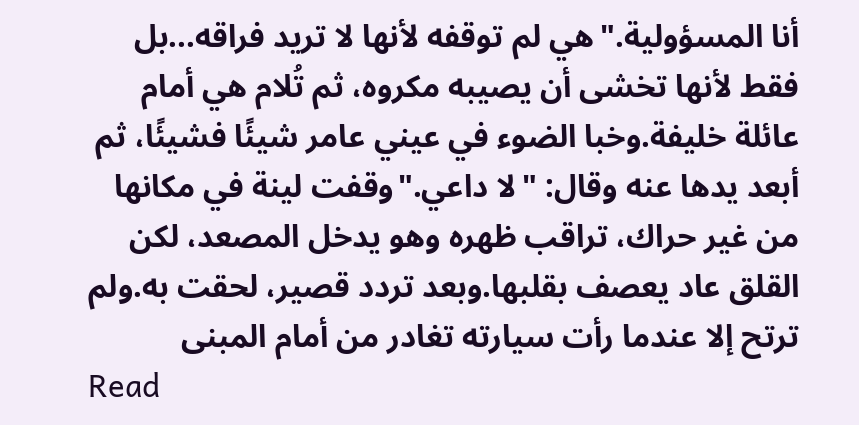أنا المسؤولية."هي لم توقفه لأنها لا تريد فراقه...بل فقط لأنها تخشى أن يصيبه مكروه، ثم تُلام هي أمام عائلة خليفة.وخبا الضوء في عيني عامر شيئًا فشيئًا، ثم أبعد يدها عنه وقال: "لا داعي."وقفت لينة في مكانها من غير حراك، تراقب ظهره وهو يدخل المصعد، لكن القلق عاد يعصف بقلبها.وبعد تردد قصير، لحقت به.ولم ترتح إلا عندما رأت سيارته تغادر من أمام المبنى
Read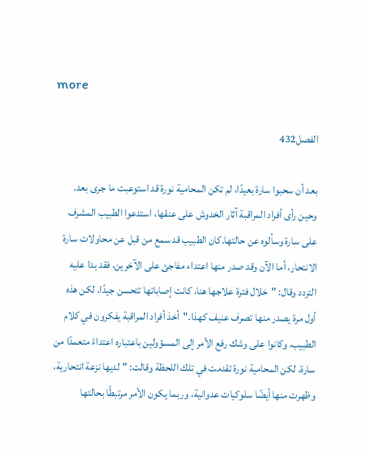more

الفصل432

بعد أن سحبوا سارة بعيدًا، لم تكن المحامية نورة قد استوعبت ما جرى بعد. وحين رأى أفراد المراقبة آثار الخدوش على عنقها، استدعوا الطبيب المشرف على سارة وسألوه عن حالتها.كان الطبيب قد سمع من قبل عن محاولات سارة الانتحار، أما الآن وقد صدر منها اعتداء مفاجئ على الآخرين، فقد بدا عليه التردد وقال: "خلال فترة علاجها هنا، كانت إصاباتها تتحسن جيدًا، لكن هذه أول مرة يصدر منها تصرف عنيف كهذا."أخذ أفراد المراقبة يفكرون في كلام الطبيب، وكانوا على وشك رفع الأمر إلى المسؤولين باعتباره اعتداءً متعمدًا من سارة، لكن المحامية نورة تقدمت في تلك اللحظة وقالت: "لديها نزعة انتحارية، وظهرت منها أيضًا سلوكيات عدوانية، وربما يكون الأمر مرتبطًا بحالتها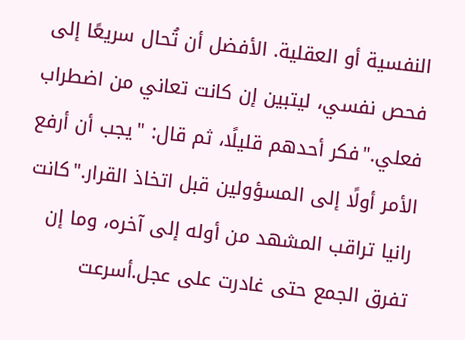النفسية أو العقلية. الأفضل أن تُحال سريعًا إلى فحص نفسي، ليتبين إن كانت تعاني من اضطراب فعلي."فكر أحدهم قليلًا، ثم قال: "يجب أن أرفع الأمر أولًا إلى المسؤولين قبل اتخاذ القرار."كانت رانيا تراقب المشهد من أوله إلى آخره، وما إن تفرق الجمع حتى غادرت على عجل.أسرعت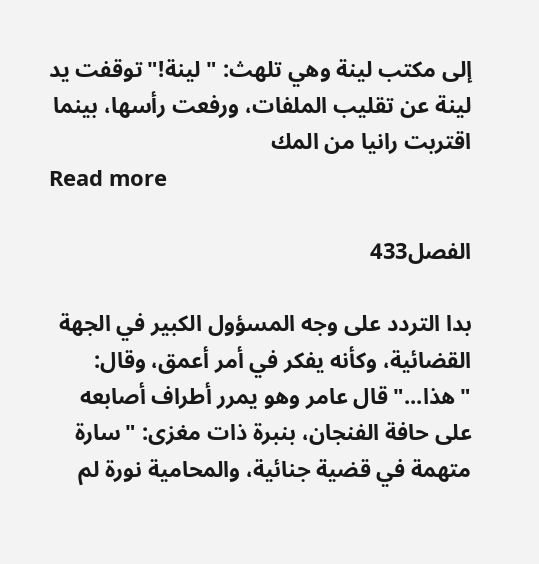إلى مكتب لينة وهي تلهث: "لينة!"توقفت يد لينة عن تقليب الملفات، ورفعت رأسها، بينما اقتربت رانيا من المك
Read more

الفصل433

بدا التردد على وجه المسؤول الكبير في الجهة القضائية، وكأنه يفكر في أمر أعمق، وقال: "هذا..."قال عامر وهو يمرر أطراف أصابعه على حافة الفنجان، بنبرة ذات مغزى: "سارة متهمة في قضية جنائية، والمحامية نورة لم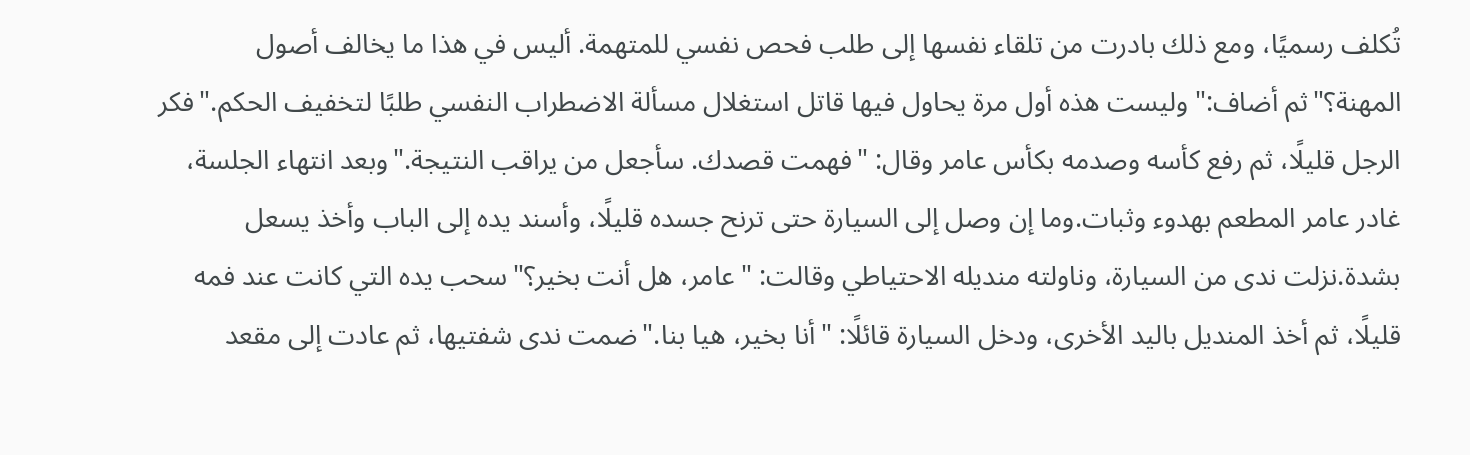تُكلف رسميًا، ومع ذلك بادرت من تلقاء نفسها إلى طلب فحص نفسي للمتهمة. أليس في هذا ما يخالف أصول المهنة؟"ثم أضاف:"وليست هذه أول مرة يحاول فيها قاتل استغلال مسألة الاضطراب النفسي طلبًا لتخفيف الحكم."فكر الرجل قليلًا، ثم رفع كأسه وصدمه بكأس عامر وقال: "فهمت قصدك. سأجعل من يراقب النتيجة."وبعد انتهاء الجلسة، غادر عامر المطعم بهدوء وثبات.وما إن وصل إلى السيارة حتى ترنح جسده قليلًا، وأسند يده إلى الباب وأخذ يسعل بشدة.نزلت ندى من السيارة، وناولته منديله الاحتياطي وقالت: "عامر، هل أنت بخير؟"سحب يده التي كانت عند فمه قليلًا، ثم أخذ المنديل باليد الأخرى، ودخل السيارة قائلًا: "أنا بخير، هيا بنا."ضمت ندى شفتيها، ثم عادت إلى مقعد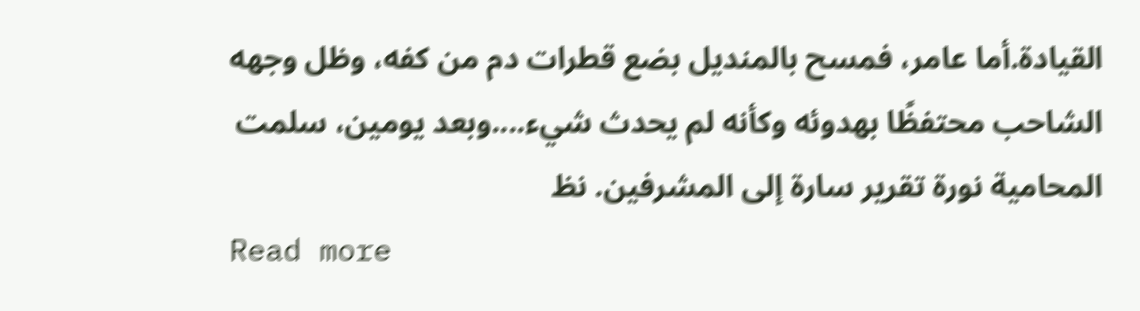القيادة.أما عامر، فمسح بالمنديل بضع قطرات دم من كفه، وظل وجهه الشاحب محتفظًا بهدوئه وكأنه لم يحدث شيء....وبعد يومين، سلمت المحامية نورة تقرير سارة إلى المشرفين. نظ
Read more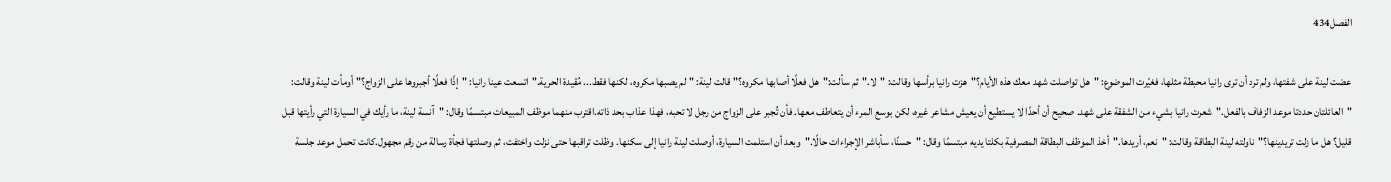الفصل434

عضت لينة على شفتها، ولم ترد أن ترى رانيا محبطة مثلها، فغيّرت الموضوع: "هل تواصلت شهد معك هذه الأيام؟"هزت رانيا برأسها وقالت: "لا."ثم سألت:"هل فعلًا أصابها مكروه؟"قالت لينة: "لم يصبها مكروه، لكنها فقط... مُقيدة الحرية."اتسعت عينا رانيا: "إذًا فعلًا أجبروها على الزواج؟"أومأت لينة وقالت: "العائلتان حددتا موعد الزفاف بالفعل."شعرت رانيا بشيء من الشفقة على شهد. صحيح أن أحدًا لا يستطيع أن يعيش مشاعر غيره، لكن بوسع المرء أن يتعاطف معها. فأن تُجبر على الزواج من رجل لا تحبه، فهذا عذاب بحد ذاته.اقترب منهما موظف المبيعات مبتسمًا وقال: "آنسة لينة، ما رأيك في السيارة التي رأيتها قبل قليل؟ هل ما زلت تريدينها؟"ناولته لينة البطاقة وقالت: "نعم، أريدها."أخذ الموظف البطاقة المصرفية بكلتا يديه مبتسمًا وقال: "حسنًا، سأباشر الإجراءات حالًا."وبعد أن استلمت السيارة، أوصلت لينة رانيا إلى سكنها. وظلت تراقبها حتى نزلت واختفت، ثم وصلتها فجأة رسالة من رقم مجهول.كانت تحمل موعد جلسة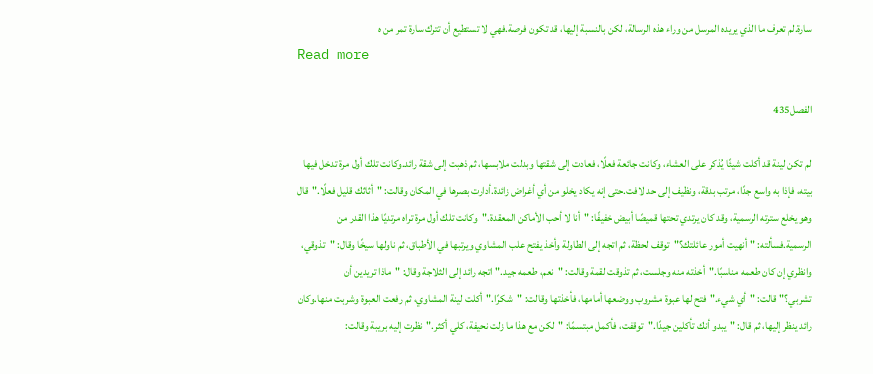سارة.لم تعرف ما الذي يريده المرسل من وراء هذه الرسالة، لكن بالنسبة إليها، قد تكون فرصة.فهي لا تستطيع أن تترك سارة تمر من ه
Read more

الفصل435

لم تكن لينة قد أكلت شيئًا يُذكر على العشاء، وكانت جائعة فعلًا، فعادت إلى شقتها وبدلت ملابسها، ثم ذهبت إلى شقة رائد.وكانت تلك أول مرة تدخل فيها بيته، فإذا به واسع جدًا، مرتب بدقة، ونظيف إلى حد لافت.حتى إنه يكاد يخلو من أي أغراض زائدة.أدارت بصرها في المكان وقالت: "أثاثك قليل فعلًا."قال وهو يخلع سترته الرسمية، وقد كان يرتدي تحتها قميصًا أبيض خفيفًا: "أنا لا أحب الأماكن المعقدة."وكانت تلك أول مرة تراه مرتديًا هذا القدر من الرسمية.فسألته: "أنهيت أمور عائلتك؟"توقف لحظة، ثم اتجه إلى الطاولة وأخذ يفتح علب المشاوي ويرتبها في الأطباق، ثم ناولها سيخًا وقال: "تذوقي، وانظري إن كان طعمه مناسبًا."أخذته منه وجلست، ثم تذوقت لقمة وقالت: "نعم، طعمه جيد."اتجه رائد إلى الثلاجة وقال: "ماذا تريدين أن تشربي؟"قالت: "أي شيء."فتح لها عبوة مشروب ووضعها أمامها، فأخذتها وقالت: "شكرًا."أكلت لينة المشاوي، ثم رفعت العبوة وشربت منها.وكان رائد ينظر إليها، ثم قال: "يبدو أنك تأكلين جيدًا."توقفت، فأكمل مبتسمًا: "لكن مع هذا ما زلت نحيفة، كلي أكثر."نظرت إليه بريبة وقالت: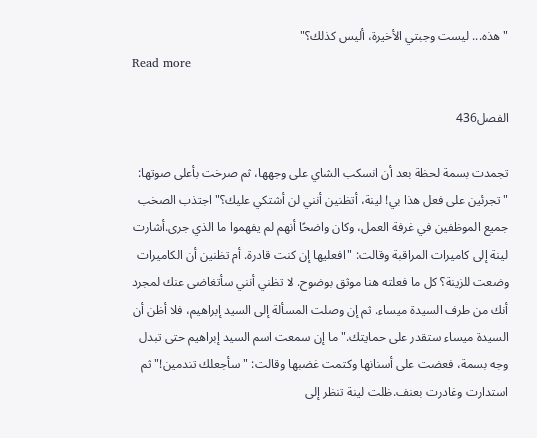"هذه... ليست وجبتي الأخيرة، أليس كذلك؟"
Read more

الفصل436

تجمدت بسمة لحظة بعد أن انسكب الشاي على وجهها، ثم صرخت بأعلى صوتها: "تجرئين على فعل هذا بي! لينة، أتظنين أنني لن أشتكي عليك؟"اجتذب الصخب جميع الموظفين في غرفة العمل، وكان واضحًا أنهم لم يفهموا ما الذي جرى.أشارت لينة إلى كاميرات المراقبة وقالت: "افعليها إن كنت قادرة. أم تظنين أن الكاميرات وضعت للزينة؟ كل ما فعلته هنا موثق بوضوح. لا تظني أنني سأتغاضى عنك لمجرد أنك من طرف السيدة ميساء. ثم إن وصلت المسألة إلى السيد إبراهيم، فلا أظن أن السيدة ميساء ستقدر على حمايتك."ما إن سمعت اسم السيد إبراهيم حتى تبدل وجه بسمة، فعضت على أسنانها وكتمت غضبها وقالت: "سأجعلك تندمين!"ثم استدارت وغادرت بعنف.ظلت لينة تنظر إلى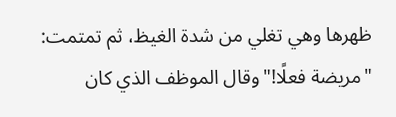ظهرها وهي تغلي من شدة الغيظ، ثم تمتمت: "مريضة فعلًا!"وقال الموظف الذي كان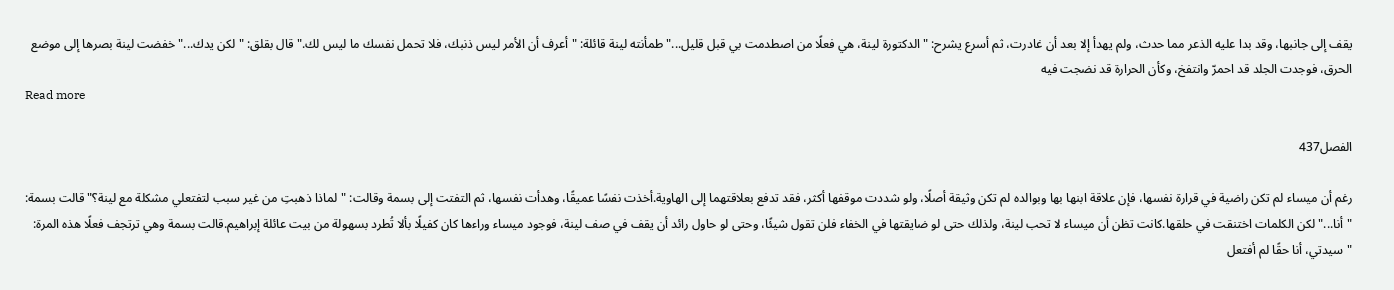يقف إلى جانبها، وقد بدا عليه الذعر مما حدث، ولم يهدأ إلا بعد أن غادرت، ثم أسرع يشرح: "الدكتورة لينة، هي فعلًا من اصطدمت بي قبل قليل..."طمأنته لينة قائلة: "أعرف أن الأمر ليس ذنبك، فلا تحمل نفسك ما ليس لك."قال بقلق: "لكن يدك..."خفضت لينة بصرها إلى موضع الحرق، فوجدت الجلد قد احمرّ وانتفخ، وكأن الحرارة قد نضجت فيه
Read more

الفصل437

رغم أن ميساء لم تكن راضية في قرارة نفسها، فإن علاقة ابنها بها وبوالده لم تكن وثيقة أصلًا، ولو شددت موقفها أكثر، فقد تدفع بعلاقتهما إلى الهاوية.أخذت نفسًا عميقًا، وهدأت نفسها، ثم التفتت إلى بسمة وقالت: "لماذا ذهبتِ من غير سبب لتفتعلي مشكلة مع لينة؟"قالت بسمة: "أنا..."لكن الكلمات اختنقت في حلقها.كانت تظن أن ميساء لا تحب لينة، ولذلك حتى لو ضايقتها في الخفاء فلن تقول شيئًا، وحتى لو حاول رائد أن يقف في صف لينة، فوجود ميساء وراءها كان كفيلًا بألا تُطرد بسهولة من بيت عائلة إبراهيم.قالت بسمة وهي ترتجف فعلًا هذه المرة: "سيدتي، أنا حقًا لم أفتعل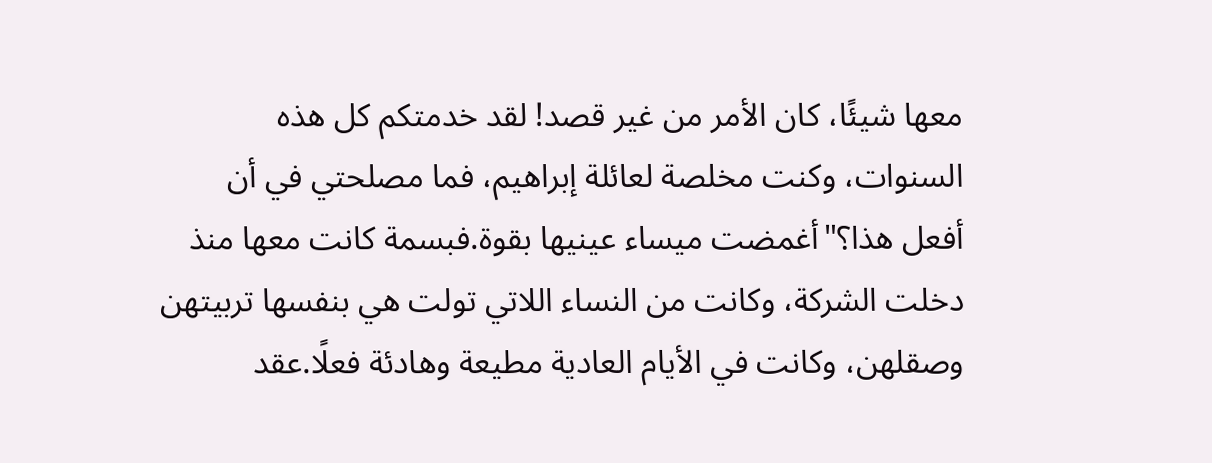معها شيئًا، كان الأمر من غير قصد! لقد خدمتكم كل هذه السنوات، وكنت مخلصة لعائلة إبراهيم، فما مصلحتي في أن أفعل هذا؟"أغمضت ميساء عينيها بقوة.فبسمة كانت معها منذ دخلت الشركة، وكانت من النساء اللاتي تولت هي بنفسها تربيتهن وصقلهن، وكانت في الأيام العادية مطيعة وهادئة فعلًا.عقد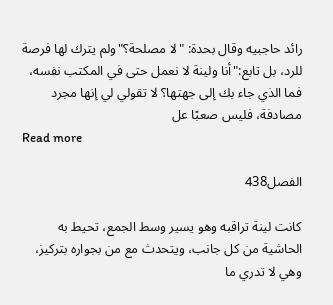رائد حاجبيه وقال بحدة: "لا مصلحة؟"ولم يترك لها فرصة للرد، بل تابع:"أنا ولينة لا نعمل حتى في المكتب نفسه، فما الذي جاء بك إلى جهتها؟ لا تقولي لي إنها مجرد مصادفة، فليس صعبًا عل
Read more

الفصل438

كانت لينة تراقبه وهو يسير وسط الجمع، تحيط به الحاشية من كل جانب، ويتحدث مع من بجواره بتركيز، وهي لا تدري ما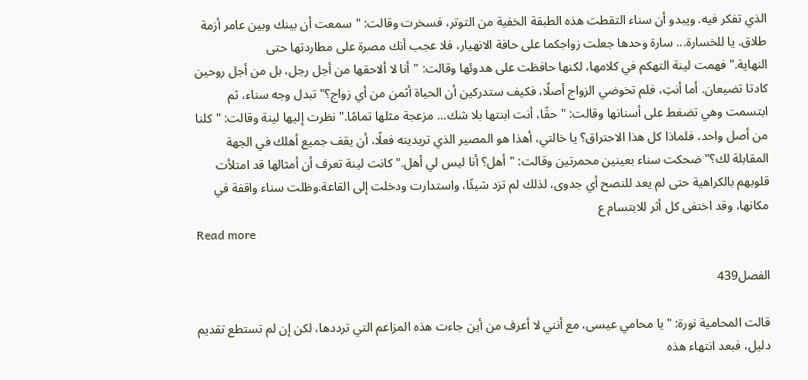الذي تفكر فيه. ويبدو أن سناء التقطت هذه الطبقة الخفية من التوتر، فسخرت وقالت: "سمعت أن بينك وبين عامر أزمة طلاق. يا للخسارة... سارة وحدها جعلت زواجكما على حافة الانهيار، فلا عجب أنك مصرة على مطاردتها حتى النهاية."فهمت لينة التهكم في كلامها، لكنها حافظت على هدوئها وقالت: "أنا لا ألاحقها من أجل رجل، بل من أجل روحين كادتا تضيعان. أما أنتِ، فلم تخوضي الزواج أصلًا، فكيف ستدركين أن الحياة أثمن من أي زواج؟"تبدل وجه سناء، ثم ابتسمت وهي تضغط على أسنانها وقالت: "حقًا، أنت ابنتها بلا شك... مزعجة مثلها تمامًا."نظرت إليها لينة وقالت: "كلنا من أصل واحد، فلماذا كل هذا الاحتراق؟ يا خالتي، أهذا هو المصير الذي تريدينه فعلًا، أن يقف جميع أهلك في الجهة المقابلة لك؟"ضحكت سناء بعينين محمرتين وقالت: "أهل؟ أنا ليس لي أهل."كانت لينة تعرف أن أمثالها قد امتلأت قلوبهم بالكراهية حتى لم يعد للنصح أي جدوى، لذلك لم تزد شيئًا، واستدارت ودخلت إلى القاعة.وظلت سناء واقفة في مكانها، وقد اختفى كل أثر للابتسام ع
Read more

الفصل439

قالت المحامية نورة: "يا محامي عيسى، مع أنني لا أعرف من أين جاءت هذه المزاعم التي ترددها، لكن إن لم تستطع تقديم دليل، فبعد انتهاء هذه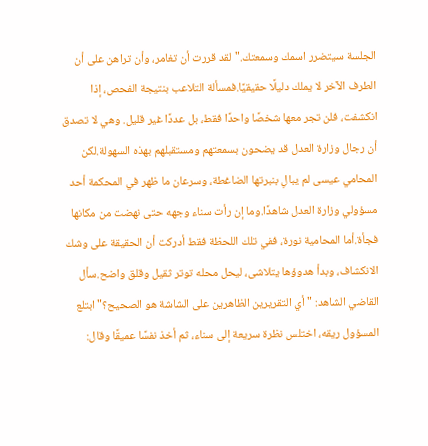الجلسة سيتضرر اسمك وسمعتك."لقد قررت أن تغامر، وأن تراهن على أن الطرف الآخر لا يملك دليلًا حقيقيًا.فمسألة التلاعب بنتيجة الفحص، إذا انكشفت، فلن تجر معها شخصًا واحدًا فقط، بل عددًا غير قليل. وهي لا تصدق أن رجال وزارة العدل قد يضحون بسمعتهم ومستقبلهم بهذه السهولة.لكن المحامي عيسى لم يبالِ بنبرتها الضاغطة، وسرعان ما ظهر في المحكمة أحد مسؤولي وزارة العدل شاهدًا.وما إن رأت سناء وجهه حتى نهضت من مكانها فجأة.أما المحامية نورة، ففي تلك اللحظة فقط أدركت أن الحقيقة على وشك الانكشاف، وبدأ هدوؤها يتلاشى، ليحل محله توتر ثقيل وقلق واضح.سأل القاضي الشاهد: "أي التقريرين الظاهرين على الشاشة هو الصحيح؟"ابتلع المسؤول ريقه، اختلس نظرة سريعة إلى سناء، ثم أخذ نفسًا عميقًا وقال: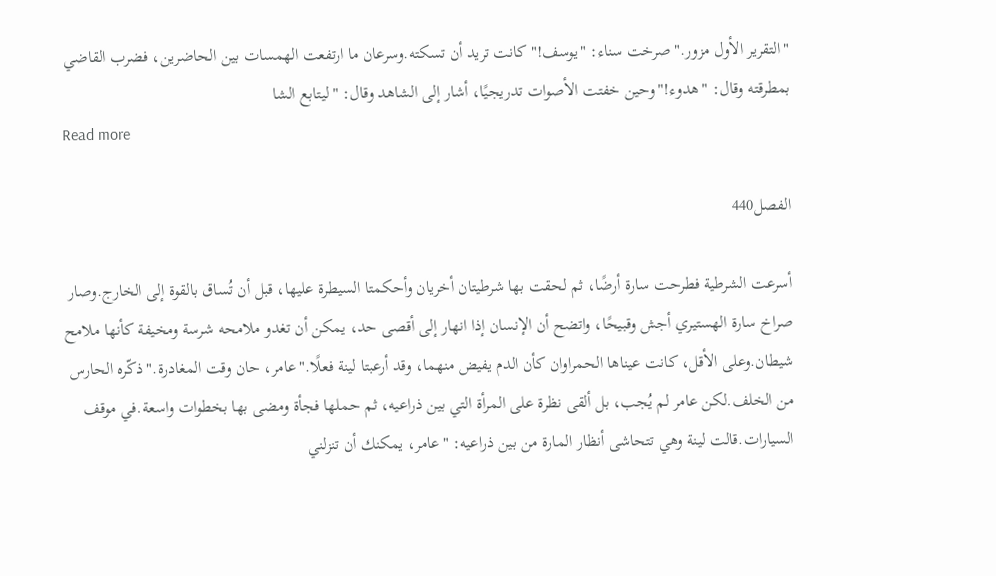"التقرير الأول مزور."صرخت سناء: "يوسف!"كانت تريد أن تسكته.وسرعان ما ارتفعت الهمسات بين الحاضرين، فضرب القاضي بمطرقته وقال: "هدوء!"وحين خفتت الأصوات تدريجيًا، أشار إلى الشاهد وقال: "ليتابع الشا
Read more

الفصل440

أسرعت الشرطية فطرحت سارة أرضًا، ثم لحقت بها شرطيتان أخريان وأحكمتا السيطرة عليها، قبل أن تُساق بالقوة إلى الخارج.وصار صراخ سارة الهستيري أجش وقبيحًا، واتضح أن الإنسان إذا انهار إلى أقصى حد، يمكن أن تغدو ملامحه شرسة ومخيفة كأنها ملامح شيطان.وعلى الأقل، كانت عيناها الحمراوان كأن الدم يفيض منهما، وقد أرعبتا لينة فعلًا."عامر، حان وقت المغادرة."ذكّره الحارس من الخلف.لكن عامر لم يُجب، بل ألقى نظرة على المرأة التي بين ذراعيه، ثم حملها فجأة ومضى بها بخطوات واسعة.في موقف السيارات.قالت لينة وهي تتحاشى أنظار المارة من بين ذراعيه: "عامر، يمكنك أن تنزلني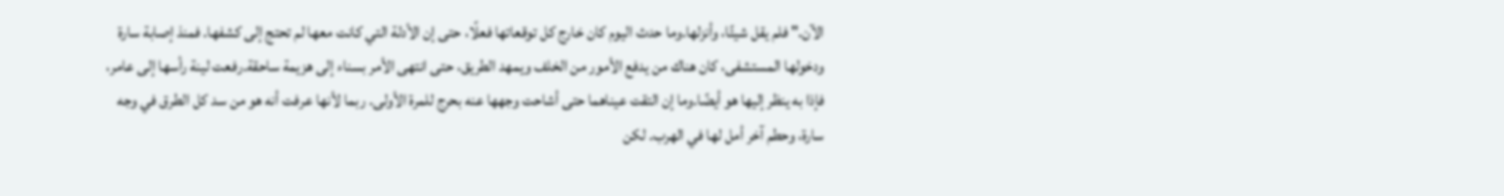الآن." فلم يقل شيئًا، وأنزلها.وما حدث اليوم كان خارج كل توقعاتها فعلًا، حتى إن الأدلة التي كانت معها لم تحتج إلى كشفها. فمنذ إصابة سارة ودخولها المستشفى، كان هناك من يدفع الأمور من الخلف ويمهد الطريق، حتى انتهى الأمر بسناء إلى هزيمة ساحقة.رفعت لينة رأسها إلى عامر، فإذا به ينظر إليها هو أيضًا.وما إن التقت عيناهما حتى أشاحت وجهها عنه بحرج للمرة الأولى. ربما لأنها عرفت أنه هو من سد كل الطرق في وجه سارة، وحطم آخر أمل لها في الهرب. لكن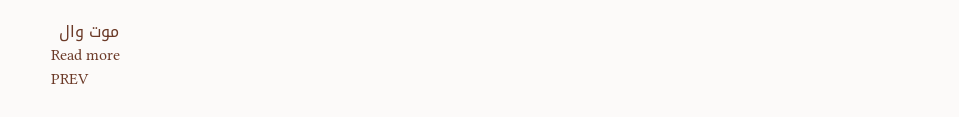موت وال
Read more
PREV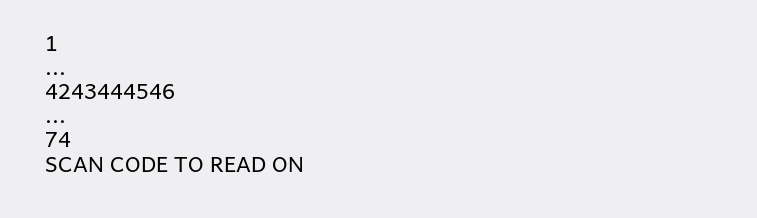1
...
4243444546
...
74
SCAN CODE TO READ ON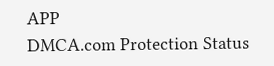APP
DMCA.com Protection Status